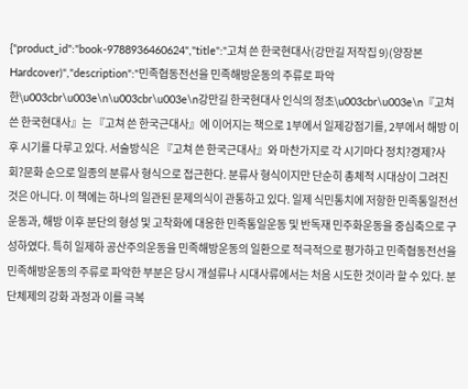{"product_id":"book-9788936460624","title":"고쳐 쓴 한국현대사(강만길 저작집 9)(양장본 Hardcover)","description":"민족협동전선을 민족해방운동의 주류로 파악한\u003cbr\u003e\n\u003cbr\u003e\n강만길 한국현대사 인식의 정초\u003cbr\u003e\n『고쳐 쓴 한국현대사』는 『고쳐 쓴 한국근대사』에 이어지는 책으로 1부에서 일제강점기를, 2부에서 해방 이후 시기를 다루고 있다. 서술방식은 『고쳐 쓴 한국근대사』와 마찬가지로 각 시기마다 정치?경제?사회?문화 순으로 일종의 분류사 형식으로 접근한다. 분류사 형식이지만 단순히 총체적 시대상이 그려진 것은 아니다. 이 책에는 하나의 일관된 문제의식이 관통하고 있다. 일제 식민통치에 저항한 민족통일전선운동과, 해방 이후 분단의 형성 및 고착화에 대응한 민족통일운동 및 반독재 민주화운동을 중심축으로 구성하였다. 특히 일제하 공산주의운동을 민족해방운동의 일환으로 적극적으로 평가하고 민족협동전선을 민족해방운동의 주류로 파악한 부분은 당시 개설류나 시대사류에서는 처음 시도한 것이라 할 수 있다. 분단체제의 강화 과정과 이를 극복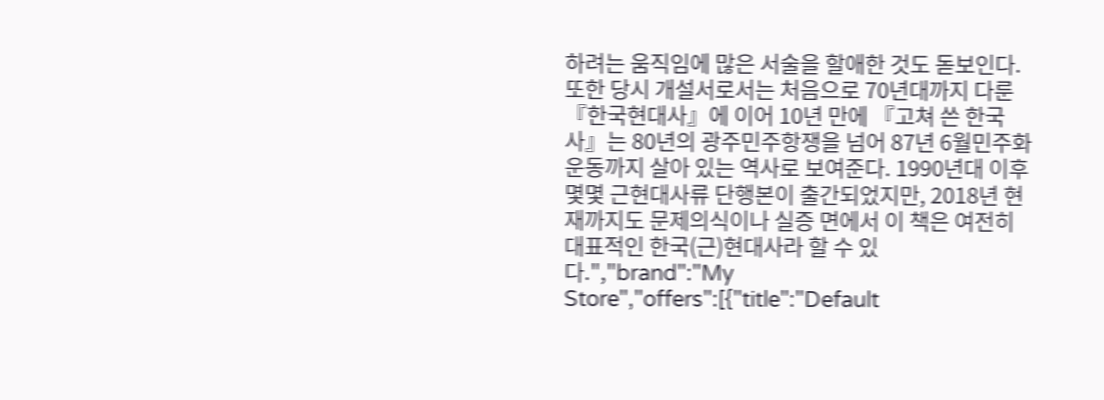하려는 움직임에 많은 서술을 할애한 것도 돋보인다. 또한 당시 개설서로서는 처음으로 70년대까지 다룬 『한국현대사』에 이어 10년 만에 『고쳐 쓴 한국사』는 80년의 광주민주항쟁을 넘어 87년 6월민주화운동까지 살아 있는 역사로 보여준다. 1990년대 이후 몇몇 근현대사류 단행본이 출간되었지만, 2018년 현재까지도 문제의식이나 실증 면에서 이 책은 여전히 대표적인 한국(근)현대사라 할 수 있다.","brand":"My Store","offers":[{"title":"Default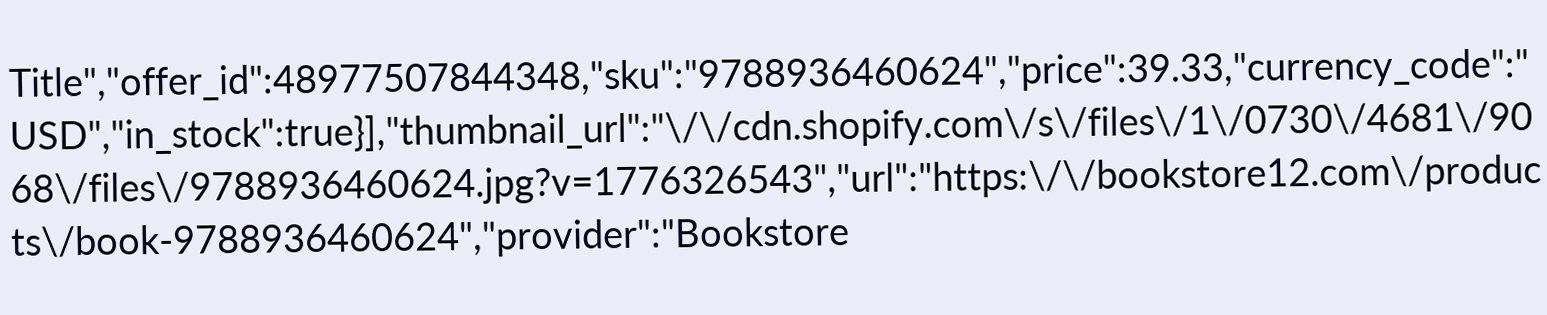Title","offer_id":48977507844348,"sku":"9788936460624","price":39.33,"currency_code":"USD","in_stock":true}],"thumbnail_url":"\/\/cdn.shopify.com\/s\/files\/1\/0730\/4681\/9068\/files\/9788936460624.jpg?v=1776326543","url":"https:\/\/bookstore12.com\/products\/book-9788936460624","provider":"Bookstore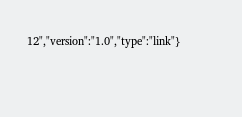12","version":"1.0","type":"link"}